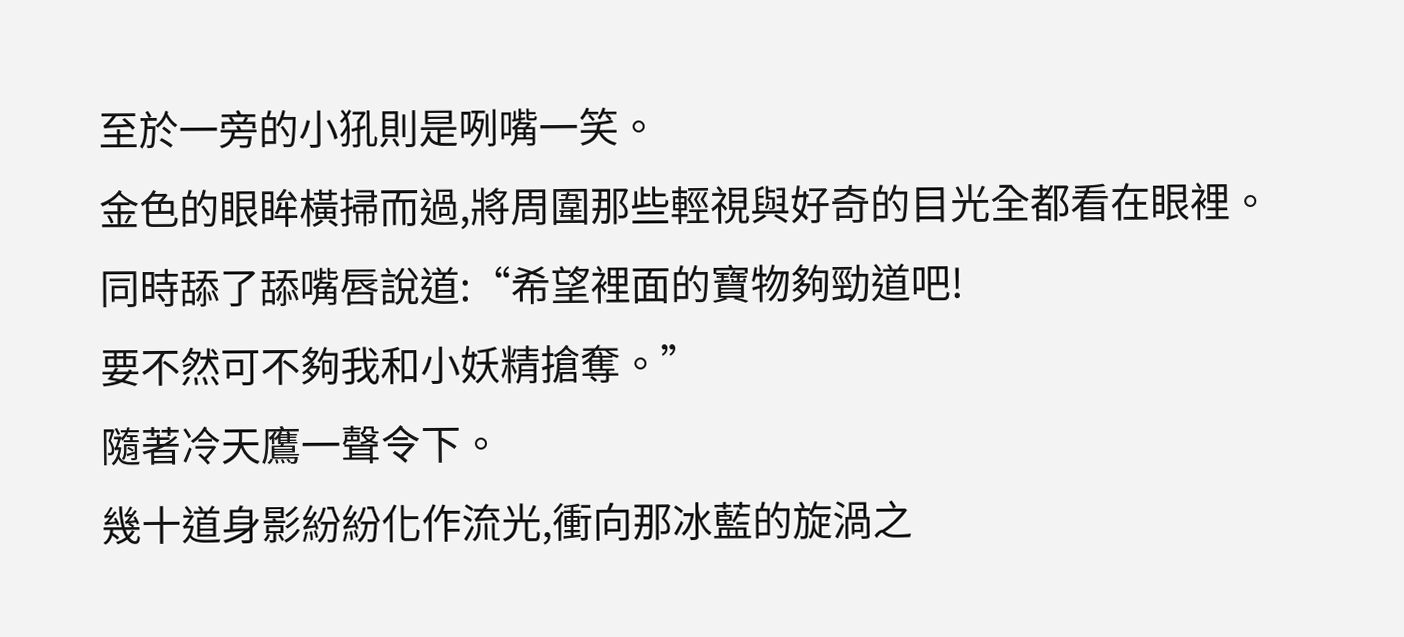至於一旁的小犼則是咧嘴一笑。
金色的眼眸橫掃而過,將周圍那些輕視與好奇的目光全都看在眼裡。
同時舔了舔嘴唇說道:“希望裡面的寶物夠勁道吧!
要不然可不夠我和小妖精搶奪。”
隨著冷天鷹一聲令下。
幾十道身影紛紛化作流光,衝向那冰藍的旋渦之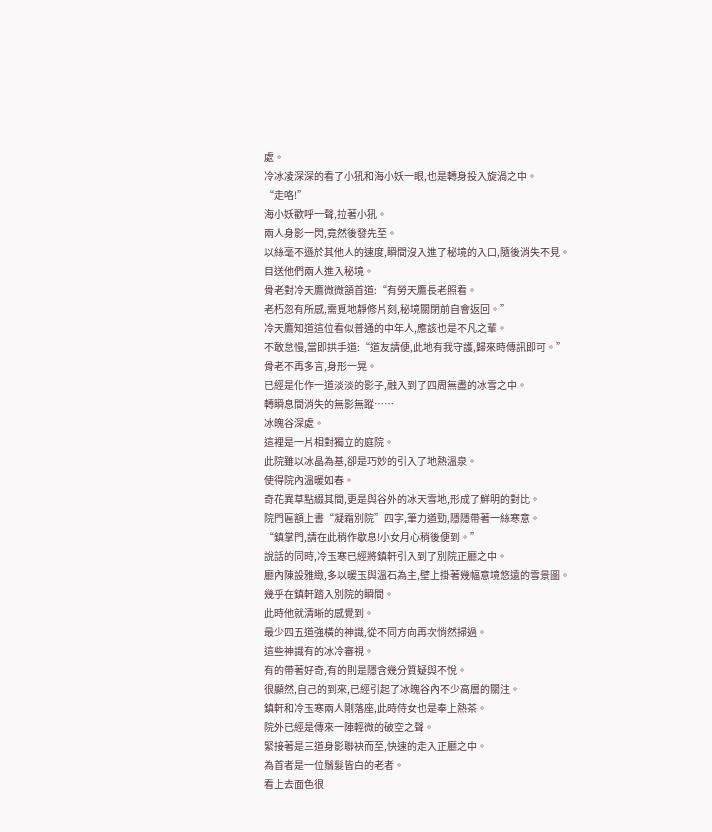處。
冷冰凌深深的看了小犼和海小妖一眼,也是轉身投入旋渦之中。
“走咯!”
海小妖歡呼一聲,拉著小犼。
兩人身影一閃,竟然後發先至。
以絲毫不遜於其他人的速度,瞬間沒入進了秘境的入口,隨後消失不見。
目送他們兩人進入秘境。
骨老對冷天鷹微微頷首道:“有勞天鷹長老照看。
老朽忽有所感,需覓地靜修片刻,秘境關閉前自會返回。”
冷天鷹知道這位看似普通的中年人,應該也是不凡之輩。
不敢怠慢,當即拱手道:“道友請便,此地有我守護,歸來時傳訊即可。”
骨老不再多言,身形一晃。
已經是化作一道淡淡的影子,融入到了四周無盡的冰雪之中。
轉瞬息間消失的無影無蹤……
冰魄谷深處。
這裡是一片相對獨立的庭院。
此院雖以冰晶為基,卻是巧妙的引入了地熱溫泉。
使得院內溫暖如春。
奇花異草點綴其間,更是與谷外的冰天雪地,形成了鮮明的對比。
院門匾額上書“凝霜別院”四字,筆力遒勁,隱隱帶著一絲寒意。
“鎮掌門,請在此稍作歇息!小女月心稍後便到。”
說話的同時,冷玉寒已經將鎮軒引入到了別院正廳之中。
廳內陳設雅緻,多以暖玉與溫石為主,壁上掛著幾幅意境悠遠的雪景圖。
幾乎在鎮軒踏入別院的瞬間。
此時他就清晰的感覺到。
最少四五道強橫的神識,從不同方向再次悄然掃過。
這些神識有的冰冷審視。
有的帶著好奇,有的則是隱含幾分質疑與不悅。
很顯然,自己的到來,已經引起了冰魄谷內不少高層的關注。
鎮軒和冷玉寒兩人剛落座,此時侍女也是奉上熱茶。
院外已經是傳來一陣輕微的破空之聲。
緊接著是三道身影聯袂而至,快速的走入正廳之中。
為首者是一位鬚髮皆白的老者。
看上去面色很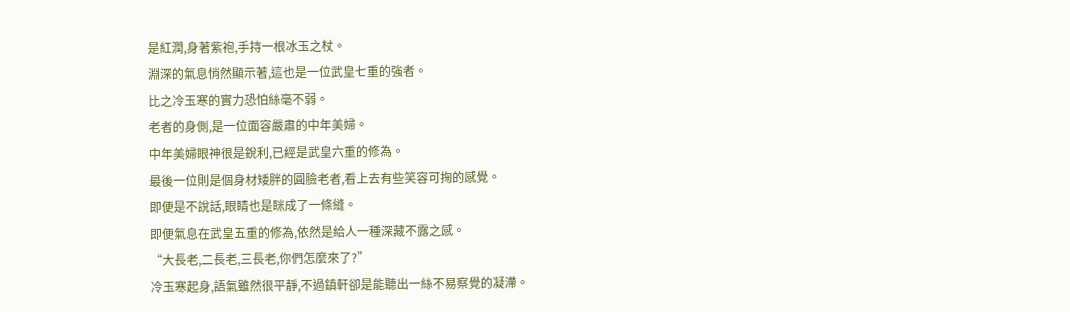是紅潤,身著紫袍,手持一根冰玉之杖。
淵深的氣息悄然顯示著,這也是一位武皇七重的強者。
比之冷玉寒的實力恐怕絲毫不弱。
老者的身側,是一位面容嚴肅的中年美婦。
中年美婦眼神很是銳利,已經是武皇六重的修為。
最後一位則是個身材矮胖的圓臉老者,看上去有些笑容可掬的感覺。
即便是不說話,眼睛也是眯成了一條縫。
即便氣息在武皇五重的修為,依然是給人一種深藏不露之感。
“大長老,二長老,三長老,你們怎麼來了?”
冷玉寒起身,語氣雖然很平靜,不過鎮軒卻是能聽出一絲不易察覺的凝滯。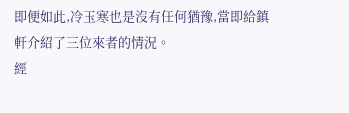即便如此,冷玉寒也是沒有任何猶豫,當即給鎮軒介紹了三位來者的情況。
經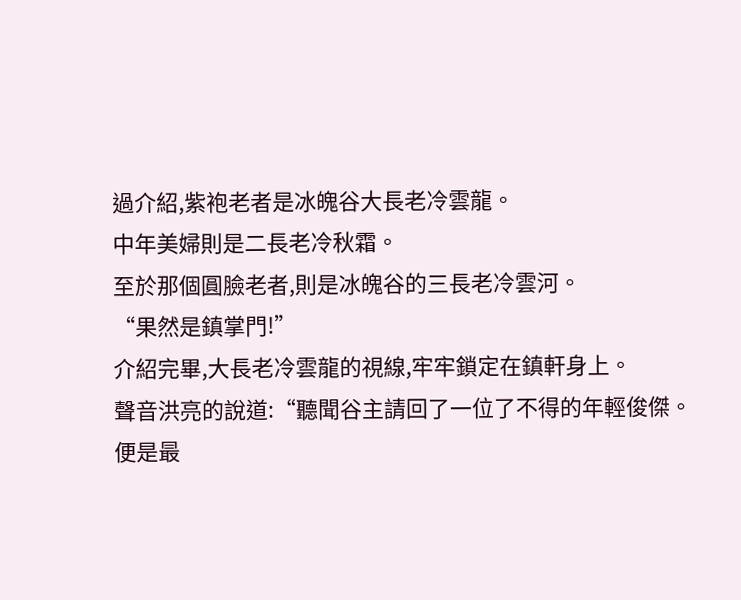過介紹,紫袍老者是冰魄谷大長老冷雲龍。
中年美婦則是二長老冷秋霜。
至於那個圓臉老者,則是冰魄谷的三長老冷雲河。
“果然是鎮掌門!”
介紹完畢,大長老冷雲龍的視線,牢牢鎖定在鎮軒身上。
聲音洪亮的說道:“聽聞谷主請回了一位了不得的年輕俊傑。
便是最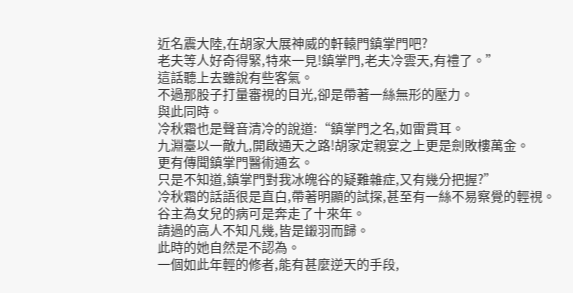近名震大陸,在胡家大展神威的軒轅門鎮掌門吧?
老夫等人好奇得緊,特來一見!鎮掌門,老夫冷雲天,有禮了。”
這話聽上去雖說有些客氣。
不過那股子打量審視的目光,卻是帶著一絲無形的壓力。
與此同時。
冷秋霜也是聲音清冷的說道:“鎮掌門之名,如雷貫耳。
九淵臺以一敵九,開啟通天之路!胡家定親宴之上更是劍敗樓萬金。
更有傳聞鎮掌門醫術通玄。
只是不知道,鎮掌門對我冰魄谷的疑難雜症,又有幾分把握?”
冷秋霜的話語很是直白,帶著明顯的試探,甚至有一絲不易察覺的輕視。
谷主為女兒的病可是奔走了十來年。
請過的高人不知凡幾,皆是鎩羽而歸。
此時的她自然是不認為。
一個如此年輕的修者,能有甚麼逆天的手段,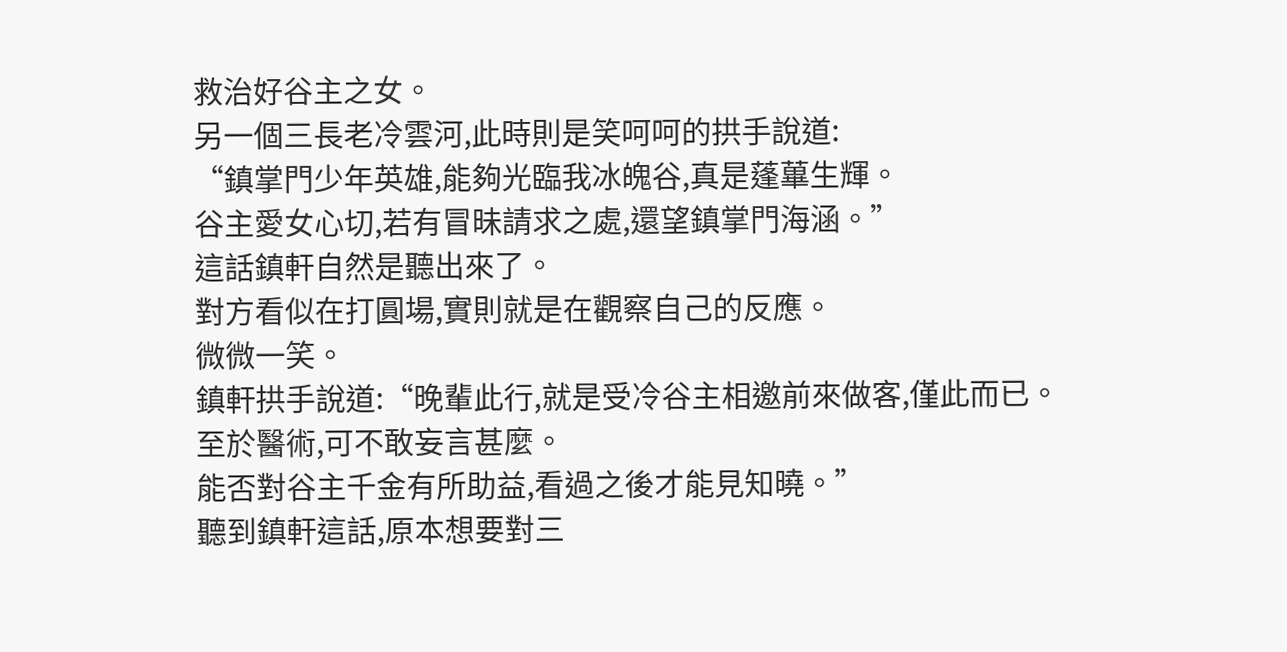救治好谷主之女。
另一個三長老冷雲河,此時則是笑呵呵的拱手說道:
“鎮掌門少年英雄,能夠光臨我冰魄谷,真是蓬蓽生輝。
谷主愛女心切,若有冒昧請求之處,還望鎮掌門海涵。”
這話鎮軒自然是聽出來了。
對方看似在打圓場,實則就是在觀察自己的反應。
微微一笑。
鎮軒拱手說道:“晚輩此行,就是受冷谷主相邀前來做客,僅此而已。
至於醫術,可不敢妄言甚麼。
能否對谷主千金有所助益,看過之後才能見知曉。”
聽到鎮軒這話,原本想要對三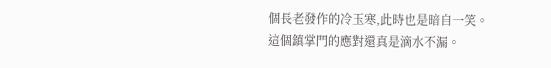個長老發作的冷玉寒,此時也是暗自一笑。
這個鎮掌門的應對還真是滴水不漏。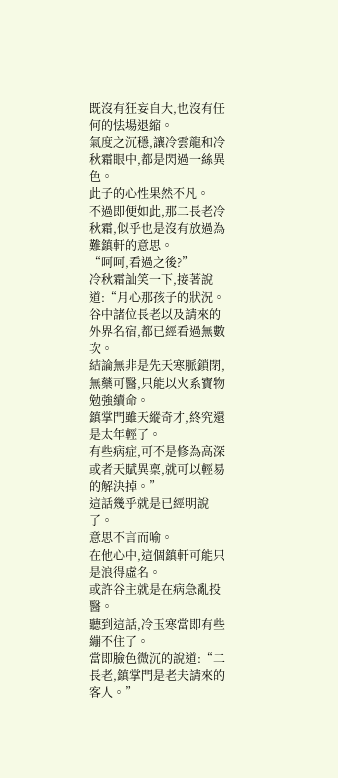既沒有狂妄自大,也沒有任何的怯場退縮。
氣度之沉穩,讓冷雲龍和冷秋霜眼中,都是閃過一絲異色。
此子的心性果然不凡。
不過即便如此,那二長老冷秋霜,似乎也是沒有放過為難鎮軒的意思。
“呵呵,看過之後?”
冷秋霜訕笑一下,接著說道:“月心那孩子的狀況。
谷中諸位長老以及請來的外界名宿,都已經看過無數次。
結論無非是先天寒脈鎖閉,無藥可醫,只能以火系寶物勉強續命。
鎮掌門雖天縱奇才,終究還是太年輕了。
有些病症,可不是修為高深或者天賦異稟,就可以輕易的解決掉。”
這話幾乎就是已經明說了。
意思不言而喻。
在他心中,這個鎮軒可能只是浪得虛名。
或許谷主就是在病急亂投醫。
聽到這話,冷玉寒當即有些繃不住了。
當即臉色微沉的說道:“二長老,鎮掌門是老夫請來的客人。”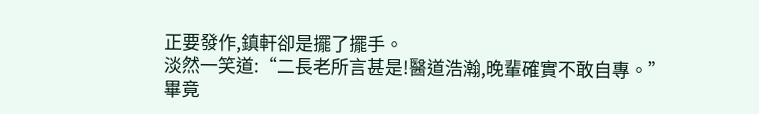正要發作,鎮軒卻是擺了擺手。
淡然一笑道:“二長老所言甚是!醫道浩瀚,晚輩確實不敢自專。”
畢竟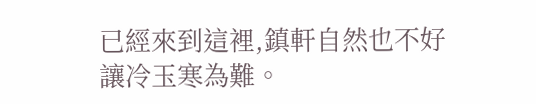已經來到這裡,鎮軒自然也不好讓冷玉寒為難。